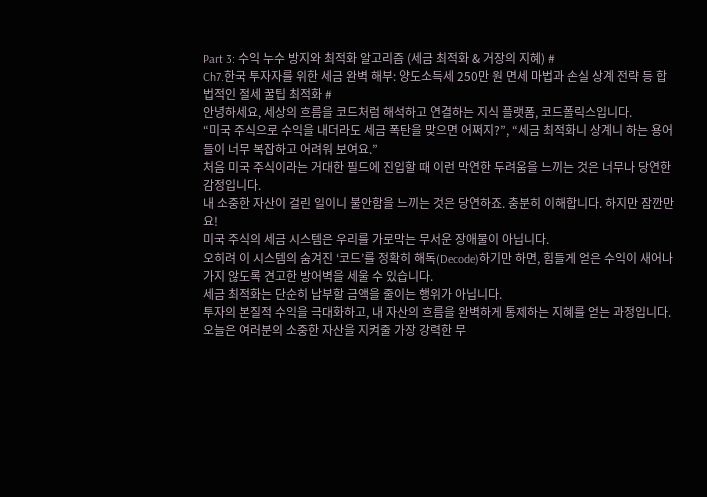Part 3: 수익 누수 방지와 최적화 알고리즘 (세금 최적화 & 거장의 지혜) #
Ch7.한국 투자자를 위한 세금 완벽 해부: 양도소득세 250만 원 면세 마법과 손실 상계 전략 등 합법적인 절세 꿀팁 최적화 #
안녕하세요, 세상의 흐름을 코드처럼 해석하고 연결하는 지식 플랫폼, 코드폴릭스입니다.
“미국 주식으로 수익을 내더라도 세금 폭탄을 맞으면 어쩌지?”, “세금 최적화니 상계니 하는 용어들이 너무 복잡하고 어려워 보여요.”
처음 미국 주식이라는 거대한 필드에 진입할 때 이런 막연한 두려움을 느끼는 것은 너무나 당연한 감정입니다.
내 소중한 자산이 걸린 일이니 불안함을 느끼는 것은 당연하죠. 충분히 이해합니다. 하지만 잠깐만요!
미국 주식의 세금 시스템은 우리를 가로막는 무서운 장애물이 아닙니다.
오히려 이 시스템의 숨겨진 ‘코드’를 정확히 해독(Decode)하기만 하면, 힘들게 얻은 수익이 새어나가지 않도록 견고한 방어벽을 세울 수 있습니다.
세금 최적화는 단순히 납부할 금액을 줄이는 행위가 아닙니다.
투자의 본질적 수익을 극대화하고, 내 자산의 흐름을 완벽하게 통제하는 지혜를 얻는 과정입니다.
오늘은 여러분의 소중한 자산을 지켜줄 가장 강력한 무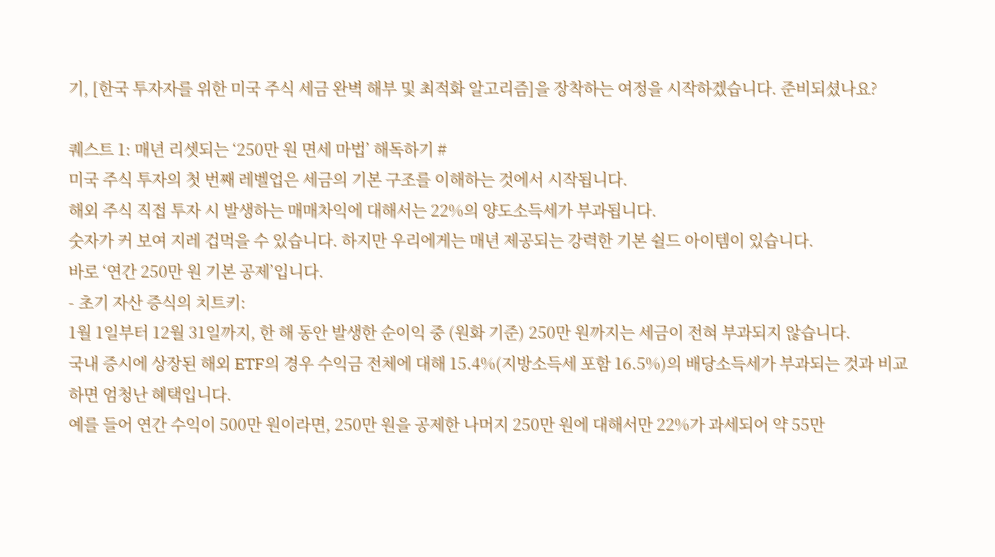기, [한국 투자자를 위한 미국 주식 세금 완벽 해부 및 최적화 알고리즘]을 장착하는 여정을 시작하겠습니다. 준비되셨나요?

퀘스트 1: 매년 리셋되는 ‘250만 원 면세 마법’ 해독하기 #
미국 주식 투자의 첫 번째 레벨업은 세금의 기본 구조를 이해하는 것에서 시작됩니다.
해외 주식 직접 투자 시 발생하는 매매차익에 대해서는 22%의 양도소득세가 부과됩니다.
숫자가 커 보여 지레 겁먹을 수 있습니다. 하지만 우리에게는 매년 제공되는 강력한 기본 쉴드 아이템이 있습니다.
바로 ‘연간 250만 원 기본 공제’입니다.
- 초기 자산 증식의 치트키:
1월 1일부터 12월 31일까지, 한 해 동안 발생한 순이익 중 (원화 기준) 250만 원까지는 세금이 전혀 부과되지 않습니다.
국내 증시에 상장된 해외 ETF의 경우 수익금 전체에 대해 15.4%(지방소득세 포함 16.5%)의 배당소득세가 부과되는 것과 비교하면 엄청난 혜택입니다.
예를 들어 연간 수익이 500만 원이라면, 250만 원을 공제한 나머지 250만 원에 대해서만 22%가 과세되어 약 55만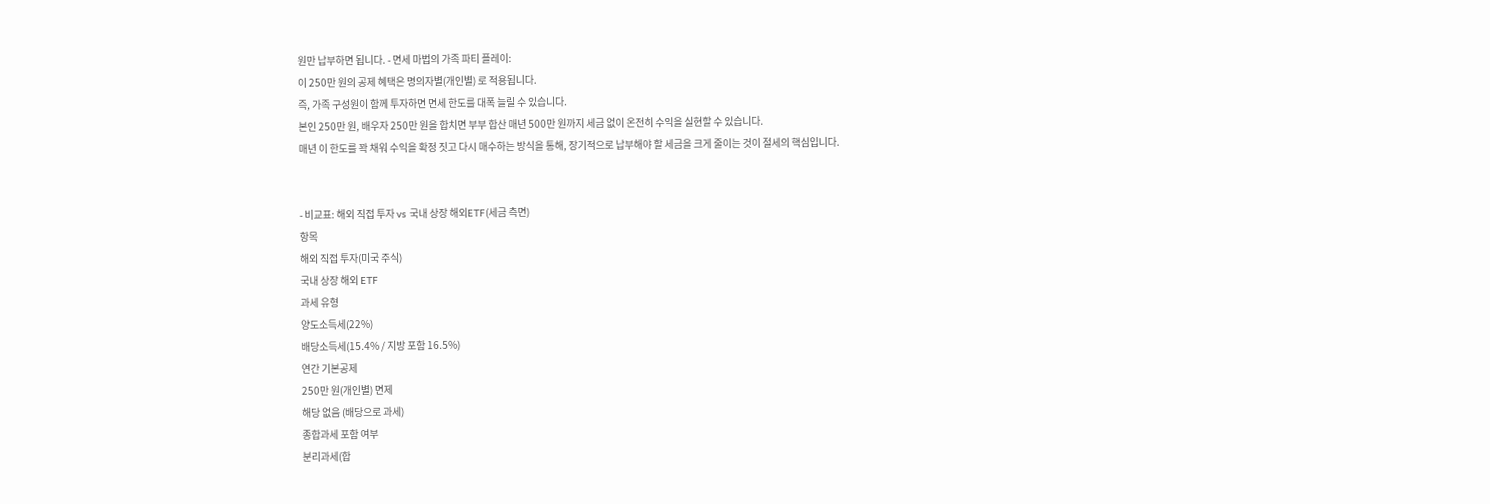원만 납부하면 됩니다. - 면세 마법의 가족 파티 플레이:
이 250만 원의 공제 혜택은 명의자별(개인별) 로 적용됩니다.
즉, 가족 구성원이 함께 투자하면 면세 한도를 대폭 늘릴 수 있습니다.
본인 250만 원, 배우자 250만 원을 합치면 부부 합산 매년 500만 원까지 세금 없이 온전히 수익을 실현할 수 있습니다.
매년 이 한도를 꽉 채워 수익을 확정 짓고 다시 매수하는 방식을 통해, 장기적으로 납부해야 할 세금을 크게 줄이는 것이 절세의 핵심입니다.


- 비교표: 해외 직접 투자 vs 국내 상장 해외ETF(세금 측면)
항목
해외 직접 투자(미국 주식)
국내 상장 해외 ETF
과세 유형
양도소득세(22%)
배당소득세(15.4% / 지방 포함 16.5%)
연간 기본공제
250만 원(개인별) 면제
해당 없음 (배당으로 과세)
종합과세 포함 여부
분리과세(합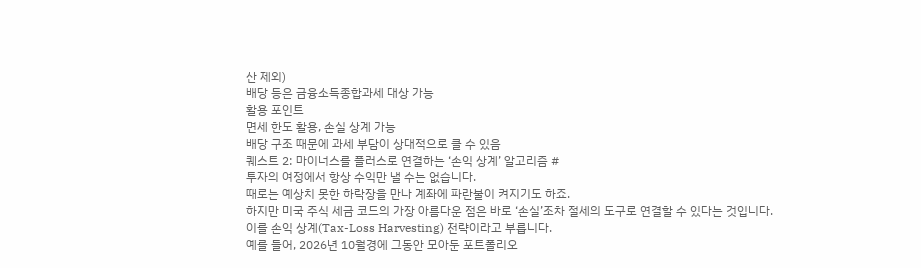산 제외)
배당 등은 금융소득종합과세 대상 가능
활용 포인트
면세 한도 활용, 손실 상계 가능
배당 구조 때문에 과세 부담이 상대적으로 클 수 있음
퀘스트 2: 마이너스를 플러스로 연결하는 ‘손익 상계’ 알고리즘 #
투자의 여정에서 항상 수익만 낼 수는 없습니다.
때로는 예상치 못한 하락장을 만나 계좌에 파란불이 켜지기도 하죠.
하지만 미국 주식 세금 코드의 가장 아름다운 점은 바로 ‘손실’조차 절세의 도구로 연결할 수 있다는 것입니다.
이를 손익 상계(Tax-Loss Harvesting) 전략이라고 부릅니다.
예를 들어, 2026년 10월경에 그동안 모아둔 포트폴리오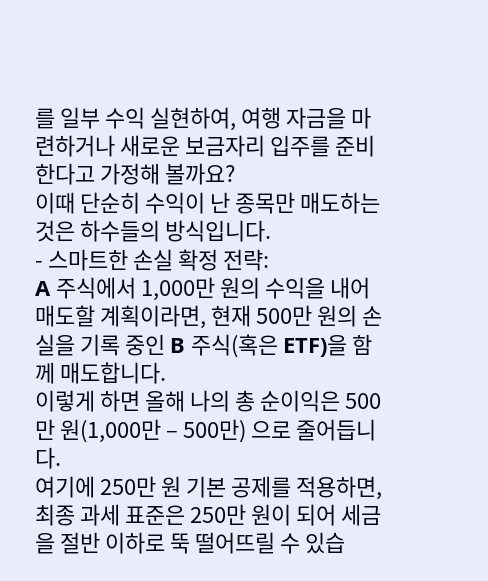를 일부 수익 실현하여, 여행 자금을 마련하거나 새로운 보금자리 입주를 준비한다고 가정해 볼까요?
이때 단순히 수익이 난 종목만 매도하는 것은 하수들의 방식입니다.
- 스마트한 손실 확정 전략:
A 주식에서 1,000만 원의 수익을 내어 매도할 계획이라면, 현재 500만 원의 손실을 기록 중인 B 주식(혹은 ETF)을 함께 매도합니다.
이렇게 하면 올해 나의 총 순이익은 500만 원(1,000만 – 500만) 으로 줄어듭니다.
여기에 250만 원 기본 공제를 적용하면, 최종 과세 표준은 250만 원이 되어 세금을 절반 이하로 뚝 떨어뜨릴 수 있습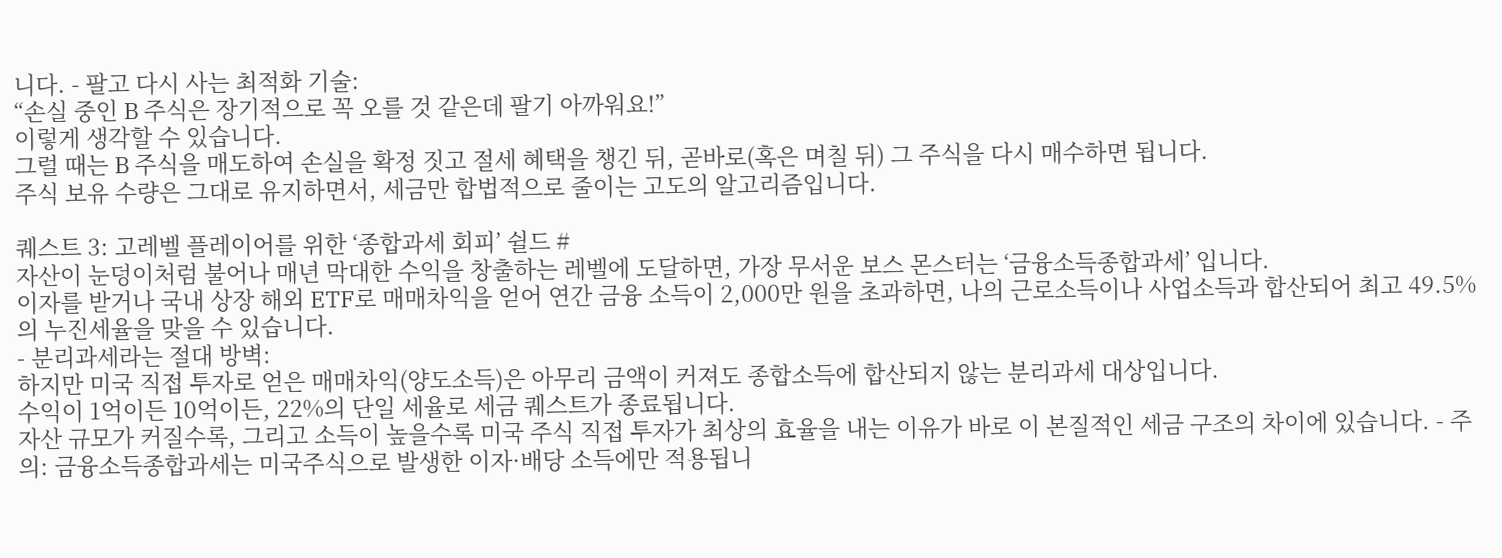니다. - 팔고 다시 사는 최적화 기술:
“손실 중인 B 주식은 장기적으로 꼭 오를 것 같은데 팔기 아까워요!”
이렇게 생각할 수 있습니다.
그럴 때는 B 주식을 매도하여 손실을 확정 짓고 절세 혜택을 챙긴 뒤, 곧바로(혹은 며칠 뒤) 그 주식을 다시 매수하면 됩니다.
주식 보유 수량은 그대로 유지하면서, 세금만 합법적으로 줄이는 고도의 알고리즘입니다.

퀘스트 3: 고레벨 플레이어를 위한 ‘종합과세 회피’ 쉴드 #
자산이 눈덩이처럼 불어나 매년 막대한 수익을 창출하는 레벨에 도달하면, 가장 무서운 보스 몬스터는 ‘금융소득종합과세’ 입니다.
이자를 받거나 국내 상장 해외 ETF로 매매차익을 얻어 연간 금융 소득이 2,000만 원을 초과하면, 나의 근로소득이나 사업소득과 합산되어 최고 49.5%의 누진세율을 맞을 수 있습니다.
- 분리과세라는 절대 방벽:
하지만 미국 직접 투자로 얻은 매매차익(양도소득)은 아무리 금액이 커져도 종합소득에 합산되지 않는 분리과세 대상입니다.
수익이 1억이든 10억이든, 22%의 단일 세율로 세금 퀘스트가 종료됩니다.
자산 규모가 커질수록, 그리고 소득이 높을수록 미국 주식 직접 투자가 최상의 효율을 내는 이유가 바로 이 본질적인 세금 구조의 차이에 있습니다. - 주의: 금융소득종합과세는 미국주식으로 발생한 이자·배당 소득에만 적용됩니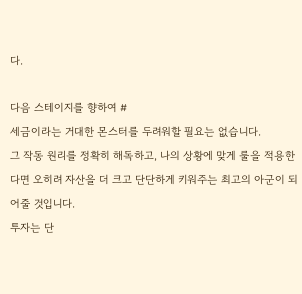다.

다음 스테이지를 향하여 #
세금이라는 거대한 몬스터를 두려워할 필요는 없습니다.
그 작동 원리를 정확히 해독하고, 나의 상황에 맞게 룰을 적용한다면 오히려 자산을 더 크고 단단하게 키워주는 최고의 아군이 되어줄 것입니다.
투자는 단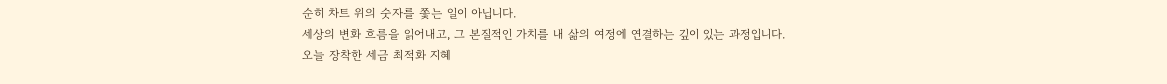순히 차트 위의 숫자를 쫓는 일이 아닙니다.
세상의 변화 흐름을 읽어내고, 그 본질적인 가치를 내 삶의 여정에 연결하는 깊이 있는 과정입니다.
오늘 장착한 세금 최적화 지혜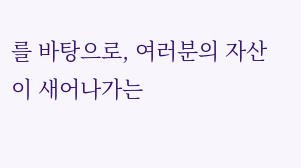를 바탕으로, 여러분의 자산이 새어나가는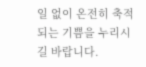일 없이 온전히 축적되는 기쁨을 누리시길 바랍니다.